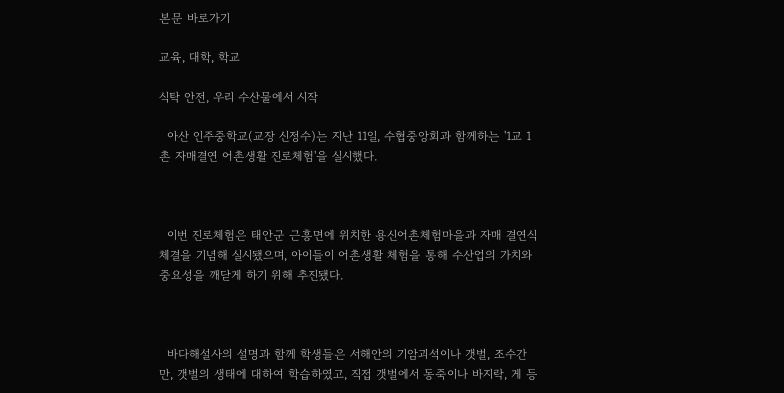본문 바로가기

교육, 대학, 학교

식탁 안전, 우리 수산물에서 시작

  아산 인주중학교(교장 신정수)는 지난 11일, 수협중앙회과 함께하는 '1교 1촌 자매결연 어촌생활 진로체험'을 실시했다.



  이번 진로체험은 태안군 근흥면에 위치한 용신어촌체험마을과 자매 결연식 체결을 기념해 실시됐으며, 아이들이 어촌생활 체험을 통해 수산업의 가치와 중요성을 깨닫게 하기 위해 추진됐다.



  바다해설사의 설명과 함께 학생들은 서해안의 기암괴석이나 갯벌, 조수간만, 갯벌의 생태에 대하여 학습하였고, 직접 갯벌에서 동죽이나 바지락, 게 등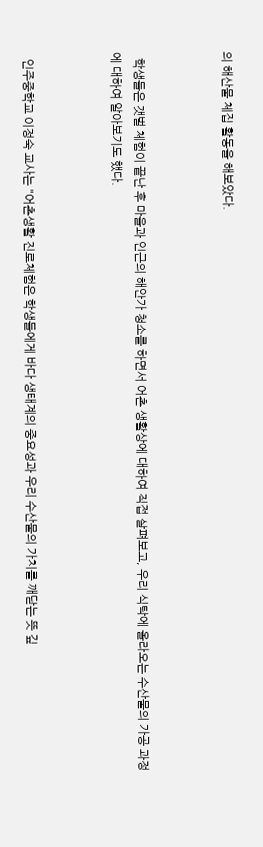의 해산물 체집 활동을 해보았다.



  학생들은 갯벌 체험이 끝난 후 마을과 인근의 해안가 청소를 하면서 어촌 생활상에 대하여 직접 살펴보고, 우리 식탁에 올라오는 수산물의 가공 과정에 대하여 알아보기도 했다.



  인주중학교 이정숙 교사는 "어촌생활 진로체험은 학생들에게 바다 생태계의 중요성과 우리 수산물의 가치를 깨닫는 뜻 깊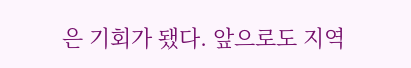은 기회가 됐다. 앞으로도 지역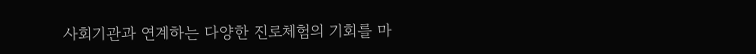사회기관과 연계하는 다양한 진로체험의 기회를 마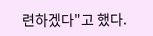련하겠다"고 했다.